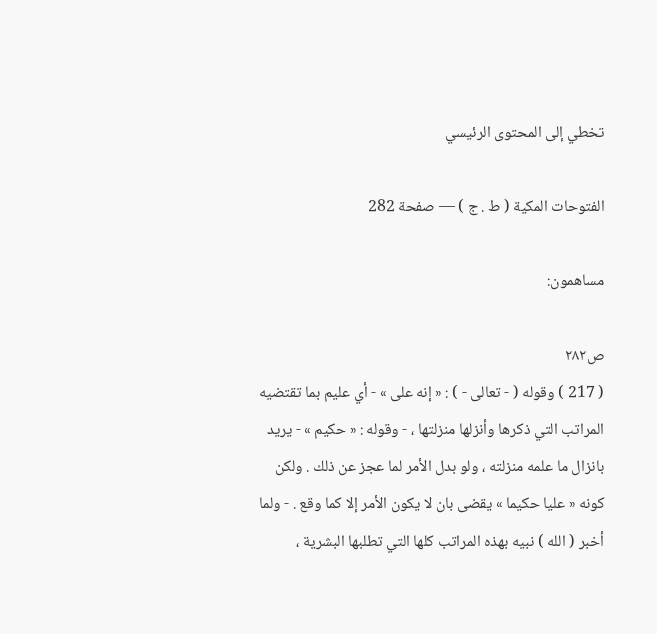تخطي إلى المحتوى الرئيسي

الفتوحات المكية ( ط . ج ) — صفحة 282

مساهمون:

ص٢٨٢
( 217 ) وقوله ( - تعالى - ) : « إنه على » - أي عليم بما تقتضيه المراتب التي ذكرها وأنزلها منزلتها ، - وقوله : « حكيم » - يريد بانزال ما علمه منزلته ، ولو بدل الأمر لما عجز عن ذلك . ولكن كونه « عليا حكيما » يقضى بان لا يكون الأمر إلا كما وقع . - ولما أخبر ( الله ) نبيه بهذه المراتب كلها التي تطلبها البشرية ،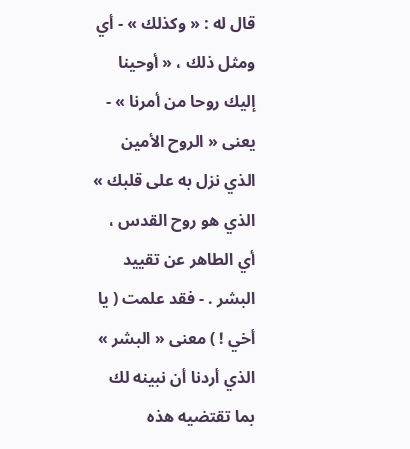قال له : « وكذلك » - أي ومثل ذلك ، « أوحينا إليك روحا من أمرنا » - يعنى « الروح الأمين الذي نزل به على قلبك » الذي هو روح القدس ، أي الطاهر عن تقييد البشر . - فقد علمت ( يا أخي ! ) معنى « البشر » الذي أردنا أن نبينه لك بما تقتضيه هذه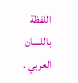اللفظة باللسان العربي .